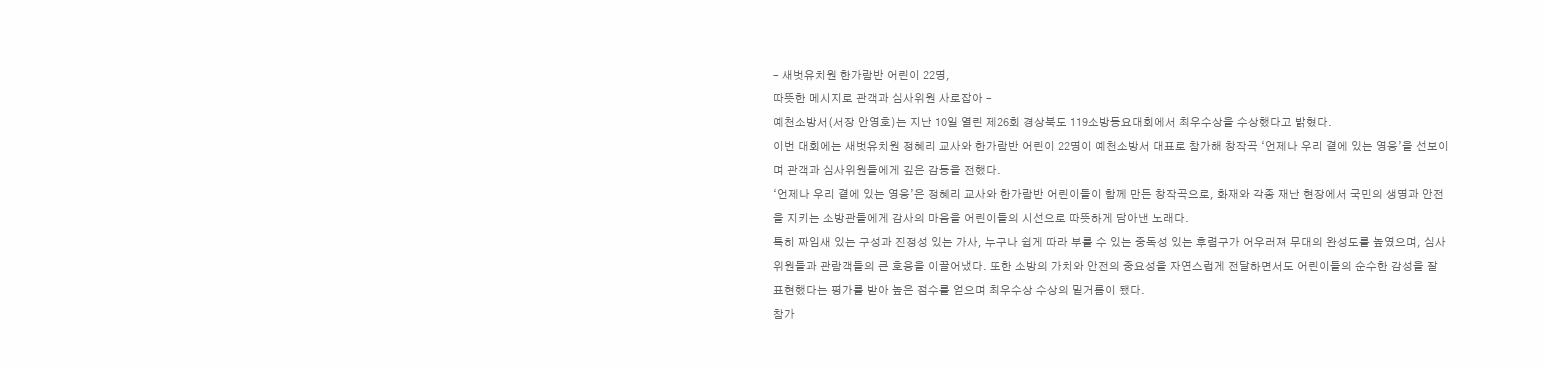– 새벗유치원 한가람반 어린이 22명,
따뜻한 메시지로 관객과 심사위원 사로잡아 –
예천소방서(서장 안영호)는 지난 10일 열린 제26회 경상북도 119소방동요대회에서 최우수상을 수상했다고 밝혔다.
이번 대회에는 새벗유치원 정혜리 교사와 한가람반 어린이 22명이 예천소방서 대표로 참가해 창작곡 ‘언제나 우리 곁에 있는 영웅’을 선보이며 관객과 심사위원들에게 깊은 감동을 전했다.
‘언제나 우리 곁에 있는 영웅’은 정혜리 교사와 한가람반 어린이들이 함께 만든 창작곡으로, 화재와 각종 재난 현장에서 국민의 생명과 안전을 지키는 소방관들에게 감사의 마음을 어린이들의 시선으로 따뜻하게 담아낸 노래다.
특히 짜임새 있는 구성과 진정성 있는 가사, 누구나 쉽게 따라 부를 수 있는 중독성 있는 후렴구가 어우러져 무대의 완성도를 높였으며, 심사위원들과 관람객들의 큰 호응을 이끌어냈다. 또한 소방의 가치와 안전의 중요성을 자연스럽게 전달하면서도 어린이들의 순수한 감성을 잘 표현했다는 평가를 받아 높은 점수를 얻으며 최우수상 수상의 밑거름이 됐다.
참가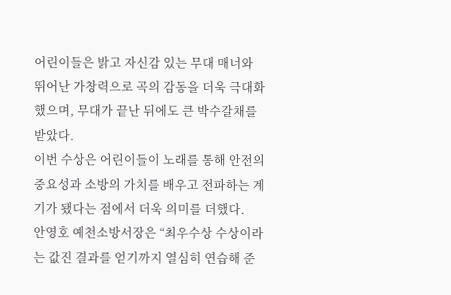어린이들은 밝고 자신감 있는 무대 매너와 뛰어난 가창력으로 곡의 감동을 더욱 극대화했으며, 무대가 끝난 뒤에도 큰 박수갈채를 받았다.
이번 수상은 어린이들이 노래를 통해 안전의 중요성과 소방의 가치를 배우고 전파하는 계기가 됐다는 점에서 더욱 의미를 더했다.
안영호 예천소방서장은 “최우수상 수상이라는 값진 결과를 얻기까지 열심히 연습해 준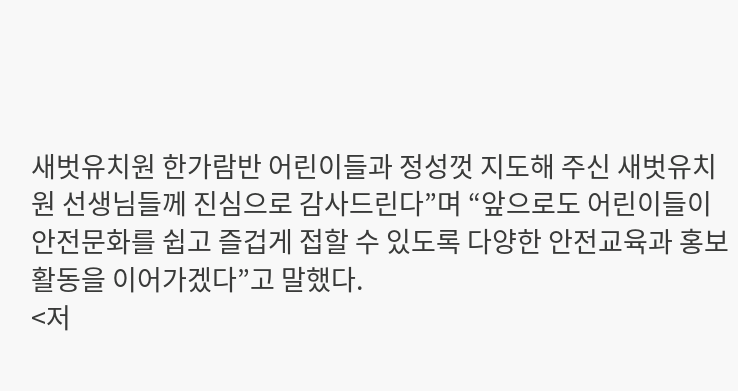새벗유치원 한가람반 어린이들과 정성껏 지도해 주신 새벗유치원 선생님들께 진심으로 감사드린다”며 “앞으로도 어린이들이 안전문화를 쉽고 즐겁게 접할 수 있도록 다양한 안전교육과 홍보활동을 이어가겠다”고 말했다.
<저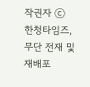작권자 ⓒ 한청타임즈, 무단 전재 및 재배포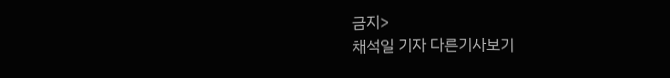금지>
채석일 기자 다른기사보기